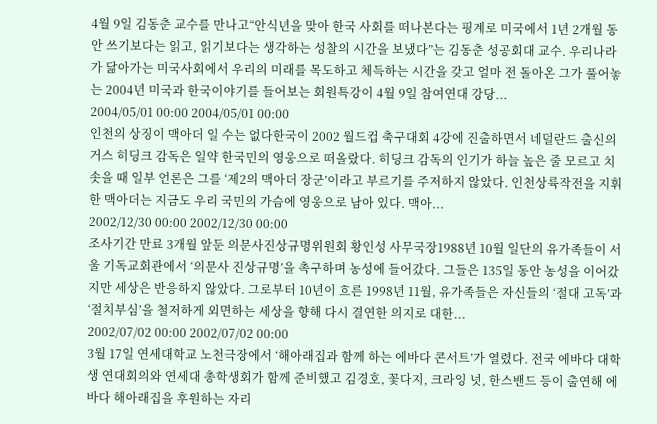4월 9일 김동춘 교수를 만나고“안식년을 맞아 한국 사회를 떠나본다는 핑계로 미국에서 1년 2개월 동안 쓰기보다는 읽고, 읽기보다는 생각하는 성찰의 시간을 보냈다”는 김동춘 성공회대 교수. 우리나라가 닮아가는 미국사회에서 우리의 미래를 목도하고 체득하는 시간을 갖고 얼마 전 돌아온 그가 풀어놓는 2004년 미국과 한국이야기를 들어보는 회원특강이 4월 9일 참여연대 강당...
2004/05/01 00:00 2004/05/01 00:00
인천의 상징이 맥아더 일 수는 없다한국이 2002 월드컵 축구대회 4강에 진출하면서 네덜란드 출신의 거스 히딩크 감독은 일약 한국민의 영웅으로 떠올랐다. 히딩크 감독의 인기가 하늘 높은 줄 모르고 치솟을 때 일부 언론은 그를 ‘제2의 맥아더 장군’이라고 부르기를 주저하지 않았다. 인천상륙작전을 지휘한 맥아더는 지금도 우리 국민의 가슴에 영웅으로 남아 있다. 맥아...
2002/12/30 00:00 2002/12/30 00:00
조사기간 만료 3개월 앞둔 의문사진상규명위원회 황인성 사무국장1988년 10월 일단의 유가족들이 서울 기독교회관에서 ‘의문사 진상규명’을 촉구하며 농성에 들어갔다. 그들은 135일 동안 농성을 이어갔지만 세상은 반응하지 않았다. 그로부터 10년이 흐른 1998년 11월, 유가족들은 자신들의 ‘절대 고독’과 ‘절치부심’을 철저하게 외면하는 세상을 향해 다시 결연한 의지로 대한...
2002/07/02 00:00 2002/07/02 00:00
3월 17일 연세대학교 노천극장에서 ‘해아래집과 함께 하는 에바다 콘서트’가 열렸다. 전국 에바다 대학생 연대회의와 연세대 총학생회가 함께 준비했고 김경호, 꽃다지, 크라잉 넛, 한스밴드 등이 출연해 에바다 해아래집을 후원하는 자리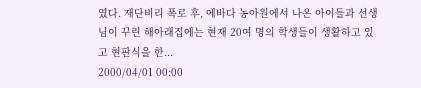였다. 재단비리 폭로 후, 에바다 농아원에서 나온 아이들과 선생님이 꾸린 해아래집에는 현재 20여 명의 학생들이 생활하고 있고 현판식을 한...
2000/04/01 00:00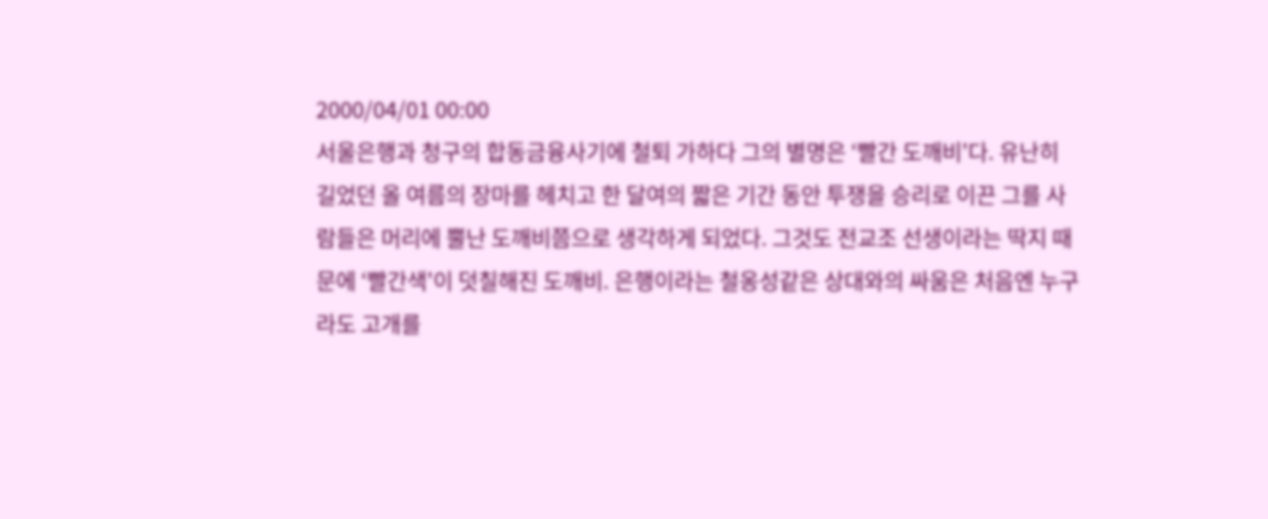2000/04/01 00:00
서울은행과 청구의 합동금융사기에 철퇴 가하다 그의 별명은 ‘빨간 도깨비'다. 유난히 길었던 올 여름의 장마를 헤치고 한 달여의 짧은 기간 동안 투쟁을 승리로 이끈 그를 사람들은 머리에 뿔난 도깨비쯤으로 생각하게 되었다. 그것도 전교조 선생이라는 딱지 때문에 ‘빨간색'이 덧칠해진 도깨비. 은행이라는 철옹성같은 상대와의 싸움은 처음엔 누구라도 고개를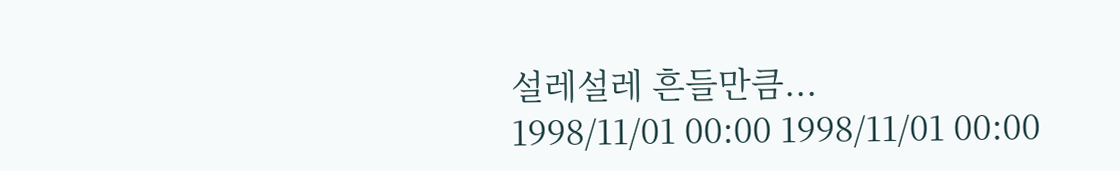설레설레 흔들만큼...
1998/11/01 00:00 1998/11/01 00:00